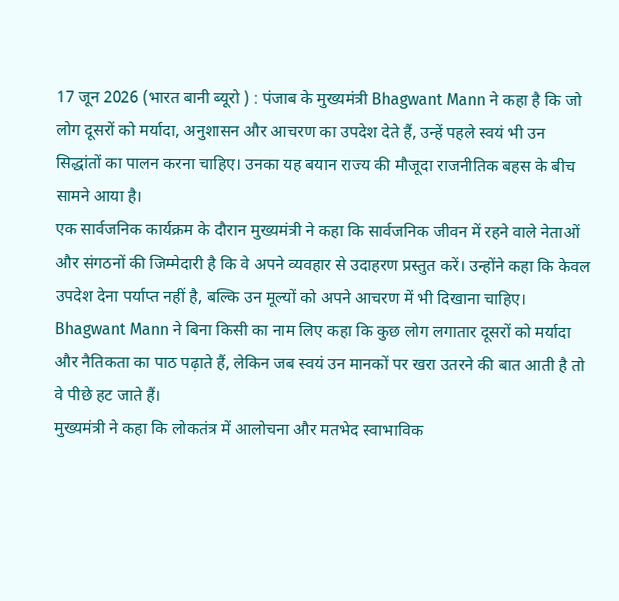17 जून 2026 (भारत बानी ब्यूरो ) : पंजाब के मुख्यमंत्री Bhagwant Mann ने कहा है कि जो लोग दूसरों को मर्यादा, अनुशासन और आचरण का उपदेश देते हैं, उन्हें पहले स्वयं भी उन सिद्धांतों का पालन करना चाहिए। उनका यह बयान राज्य की मौजूदा राजनीतिक बहस के बीच सामने आया है।
एक सार्वजनिक कार्यक्रम के दौरान मुख्यमंत्री ने कहा कि सार्वजनिक जीवन में रहने वाले नेताओं और संगठनों की जिम्मेदारी है कि वे अपने व्यवहार से उदाहरण प्रस्तुत करें। उन्होंने कहा कि केवल उपदेश देना पर्याप्त नहीं है, बल्कि उन मूल्यों को अपने आचरण में भी दिखाना चाहिए।
Bhagwant Mann ने बिना किसी का नाम लिए कहा कि कुछ लोग लगातार दूसरों को मर्यादा और नैतिकता का पाठ पढ़ाते हैं, लेकिन जब स्वयं उन मानकों पर खरा उतरने की बात आती है तो वे पीछे हट जाते हैं।
मुख्यमंत्री ने कहा कि लोकतंत्र में आलोचना और मतभेद स्वाभाविक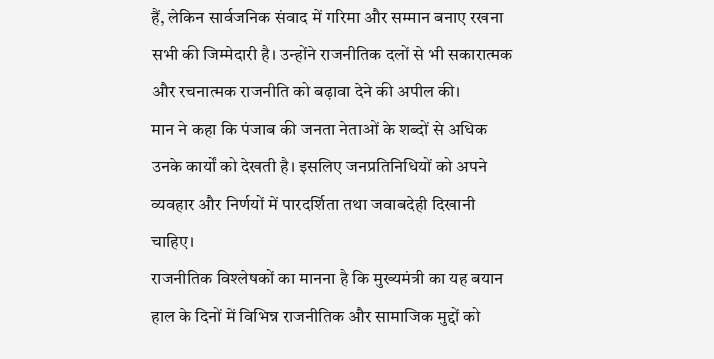हैं, लेकिन सार्वजनिक संवाद में गरिमा और सम्मान बनाए रखना सभी की जिम्मेदारी है। उन्होंने राजनीतिक दलों से भी सकारात्मक और रचनात्मक राजनीति को बढ़ावा देने की अपील की।
मान ने कहा कि पंजाब की जनता नेताओं के शब्दों से अधिक उनके कार्यों को देखती है। इसलिए जनप्रतिनिधियों को अपने व्यवहार और निर्णयों में पारदर्शिता तथा जवाबदेही दिखानी चाहिए।
राजनीतिक विश्लेषकों का मानना है कि मुख्यमंत्री का यह बयान हाल के दिनों में विभिन्न राजनीतिक और सामाजिक मुद्दों को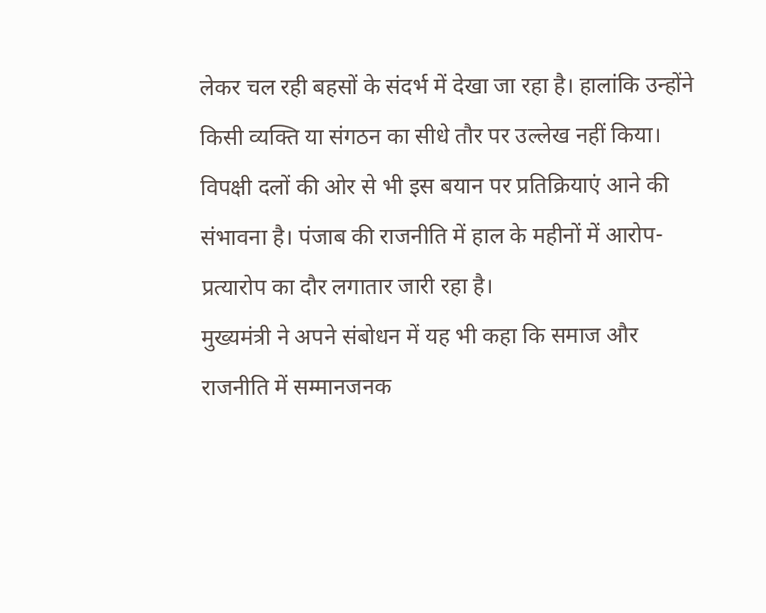लेकर चल रही बहसों के संदर्भ में देखा जा रहा है। हालांकि उन्होंने किसी व्यक्ति या संगठन का सीधे तौर पर उल्लेख नहीं किया।
विपक्षी दलों की ओर से भी इस बयान पर प्रतिक्रियाएं आने की संभावना है। पंजाब की राजनीति में हाल के महीनों में आरोप-प्रत्यारोप का दौर लगातार जारी रहा है।
मुख्यमंत्री ने अपने संबोधन में यह भी कहा कि समाज और राजनीति में सम्मानजनक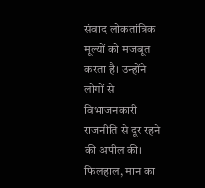संवाद लोकतांत्रिक मूल्यों को मजबूत करता है। उन्होंने लोगों से विभाजनकारी राजनीति से दूर रहने की अपील की।
फिलहाल, मान का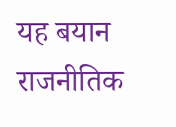यह बयान राजनीतिक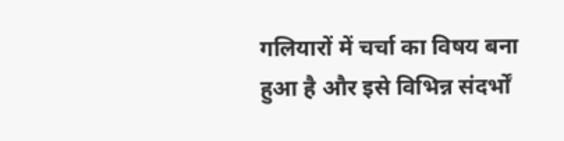गलियारों में चर्चा का विषय बना हुआ है और इसे विभिन्न संदर्भों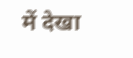में देखा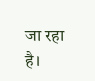जा रहा है।